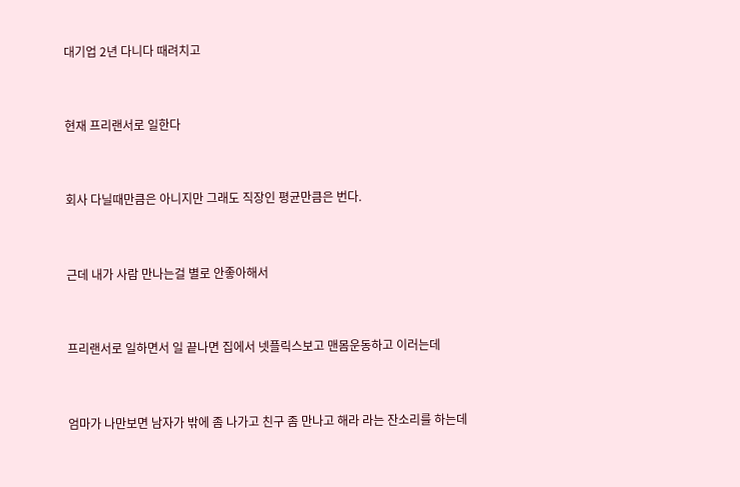대기업 2년 다니다 때려치고


현재 프리랜서로 일한다


회사 다닐때만큼은 아니지만 그래도 직장인 평균만큼은 번다.


근데 내가 사람 만나는걸 별로 안좋아해서


프리랜서로 일하면서 일 끝나면 집에서 넷플릭스보고 맨몸운동하고 이러는데


엄마가 나만보면 남자가 밖에 좀 나가고 친구 좀 만나고 해라 라는 잔소리를 하는데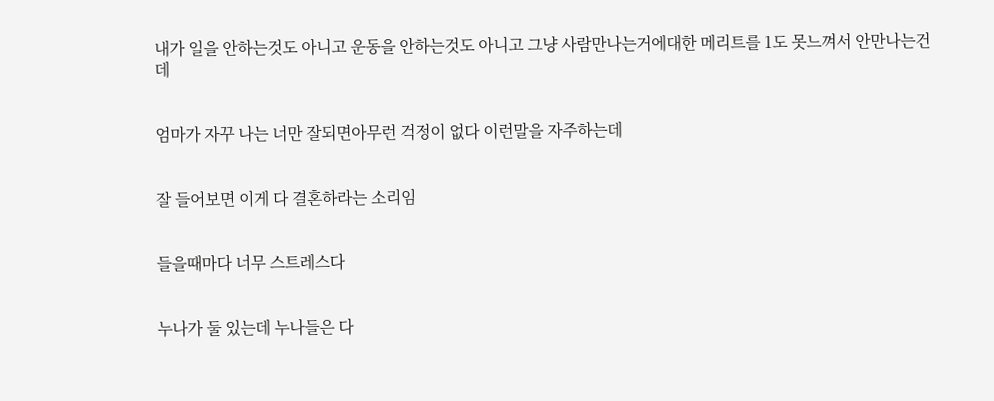내가 일을 안하는것도 아니고 운동을 안하는것도 아니고 그냥 사람만나는거에대한 메리트를 1도 못느껴서 안만나는건데


엄마가 자꾸 나는 너만 잘되면아무런 걱정이 없다 이런말을 자주하는데


잘 들어보면 이게 다 결혼하라는 소리임


들을때마다 너무 스트레스다


누나가 둘 있는데 누나들은 다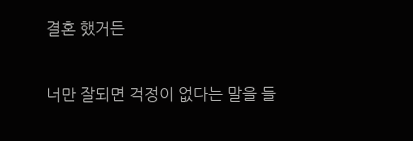결혼 했거든


너만 잘되면 걱정이 없다는 말을 들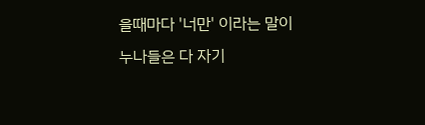을때마다 '너만' 이라는 말이 누나들은 다 자기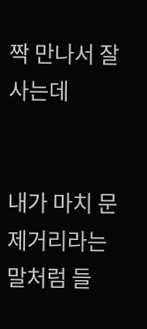짝 만나서 잘 사는데


내가 마치 문제거리라는 말처럼 들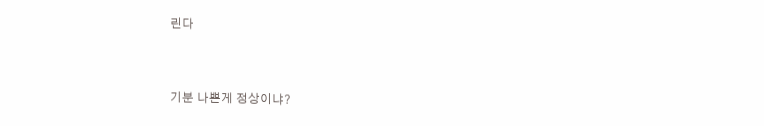린다


기분 나쁜게 정상이냐?